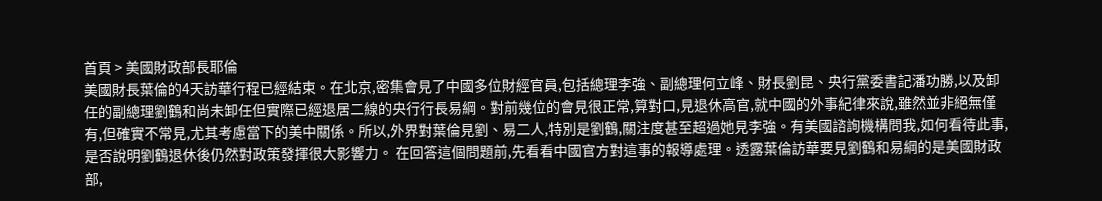首頁 > 美國財政部長耶倫
美國財長葉倫的4天訪華行程已經結束。在北京,密集會見了中國多位財經官員,包括總理李強、副總理何立峰、財長劉昆、央行黨委書記潘功勝,以及卸任的副總理劉鶴和尚未卸任但實際已經退居二線的央行行長易綱。對前幾位的會見很正常,算對口,見退休高官,就中國的外事紀律來說,雖然並非絕無僅有,但確實不常見,尤其考慮當下的美中關係。所以,外界對葉倫見劉、易二人,特別是劉鶴,關注度甚至超過她見李強。有美國諮詢機構問我,如何看待此事,是否說明劉鶴退休後仍然對政策發揮很大影響力。 在回答這個問題前,先看看中國官方對這事的報導處理。透露葉倫訪華要見劉鶴和易綱的是美國財政部,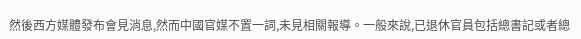然後西方媒體發布會見消息,然而中國官媒不置一詞,未見相關報導。一般來說,已退休官員包括總書記或者總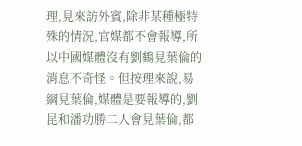理,見來訪外賓,除非某種極特殊的情況,官媒都不會報導,所以中國媒體沒有劉鶴見葉倫的消息不奇怪。但按理來說,易綱見葉倫,媒體是要報導的,劉昆和潘功勝二人會見葉倫,都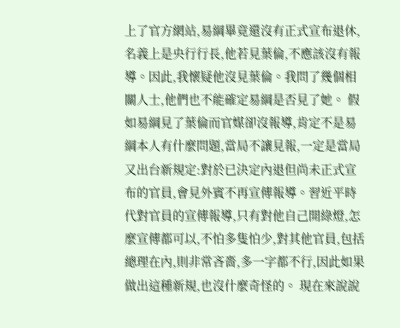上了官方網站,易綱畢竟還沒有正式宣布退休,名義上是央行行長,他若見葉倫,不應該沒有報導。因此,我懷疑他沒見葉倫。我問了幾個相關人士,他們也不能確定易綱是否見了她。 假如易綱見了葉倫而官媒卻沒報導,肯定不是易綱本人有什麼問題,當局不讓見報,一定是當局又出台新規定:對於已決定內退但尚未正式宣布的官員,會見外賓不再宣傳報導。習近平時代對官員的宣傳報導,只有對他自己開綠燈,怎麼宣傳都可以,不怕多隻怕少,對其他官員,包括總理在內,則非常吝嗇,多一字都不行,因此如果做出這種新規,也沒什麼奇怪的。 現在來說說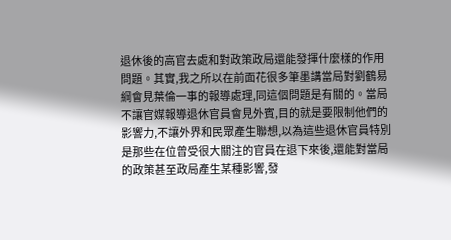退休後的高官去處和對政策政局還能發揮什麼樣的作用問題。其實,我之所以在前面花很多筆墨講當局對劉鶴易綱會見葉倫一事的報導處理,同這個問題是有關的。當局不讓官媒報導退休官員會見外賓,目的就是要限制他們的影響力,不讓外界和民眾產生聯想,以為這些退休官員特別是那些在位曾受很大關注的官員在退下來後,還能對當局的政策甚至政局產生某種影響,發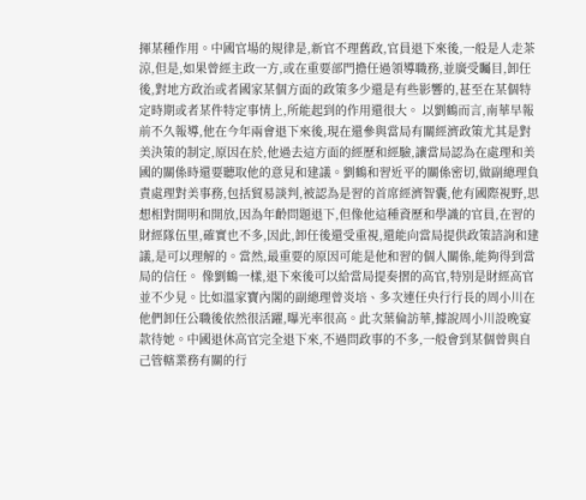揮某種作用。中國官場的規律是,新官不理舊政,官員退下來後,一般是人走茶涼,但是,如果曾經主政一方,或在重要部門擔任過領導職務,並廣受矚目,卸任後,對地方政治或者國家某個方面的政策多少還是有些影響的,甚至在某個特定時期或者某件特定事情上,所能起到的作用還很大。 以劉鶴而言,南華早報前不久報導,他在今年兩會退下來後,現在還參與當局有關經濟政策尤其是對美決策的制定,原因在於,他過去這方面的經歷和經驗,讓當局認為在處理和美國的關係時還要聽取他的意見和建議。劉鶴和習近平的關係密切,做副總理負責處理對美事務,包括貿易談判,被認為是習的首席經濟智囊,他有國際視野,思想相對開明和開放,因為年齡問題退下,但像他這種資歷和學識的官員,在習的財經隊伍里,確實也不多,因此,卸任後還受重視,還能向當局提供政策諮詢和建議,是可以理解的。當然,最重要的原因可能是他和習的個人關係,能夠得到當局的信任。 像劉鶴一樣,退下來後可以給當局提奏摺的高官,特別是財經高官並不少見。比如溫家寶內閣的副總理曾炎培、多次連任央行行長的周小川在他們卸任公職後依然很活躍,曝光率很高。此次葉倫訪華,據說周小川設晚宴款待她。中國退休高官完全退下來,不過問政事的不多,一般會到某個曾與自己管轄業務有關的行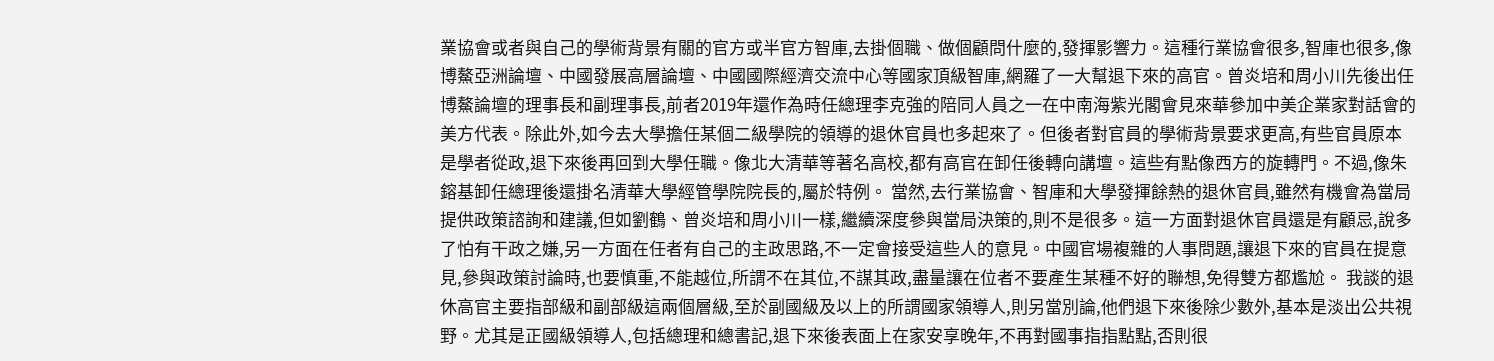業協會或者與自己的學術背景有關的官方或半官方智庫,去掛個職、做個顧問什麼的,發揮影響力。這種行業協會很多,智庫也很多,像博鰲亞洲論壇、中國發展高層論壇、中國國際經濟交流中心等國家頂級智庫,網羅了一大幫退下來的高官。曾炎培和周小川先後出任博鰲論壇的理事長和副理事長,前者2019年還作為時任總理李克強的陪同人員之一在中南海紫光閣會見來華參加中美企業家對話會的美方代表。除此外,如今去大學擔任某個二級學院的領導的退休官員也多起來了。但後者對官員的學術背景要求更高,有些官員原本是學者從政,退下來後再回到大學任職。像北大清華等著名高校,都有高官在卸任後轉向講壇。這些有點像西方的旋轉門。不過,像朱鎔基卸任總理後還掛名清華大學經管學院院長的,屬於特例。 當然,去行業協會、智庫和大學發揮餘熱的退休官員,雖然有機會為當局提供政策諮詢和建議,但如劉鶴、曾炎培和周小川一樣,繼續深度參與當局決策的,則不是很多。這一方面對退休官員還是有顧忌,說多了怕有干政之嫌,另一方面在任者有自己的主政思路,不一定會接受這些人的意見。中國官場複雜的人事問題,讓退下來的官員在提意見,參與政策討論時,也要慎重,不能越位,所謂不在其位,不謀其政,盡量讓在位者不要產生某種不好的聯想,免得雙方都尷尬。 我談的退休高官主要指部級和副部級這兩個層級,至於副國級及以上的所謂國家領導人,則另當別論,他們退下來後除少數外,基本是淡出公共視野。尤其是正國級領導人,包括總理和總書記,退下來後表面上在家安享晚年,不再對國事指指點點,否則很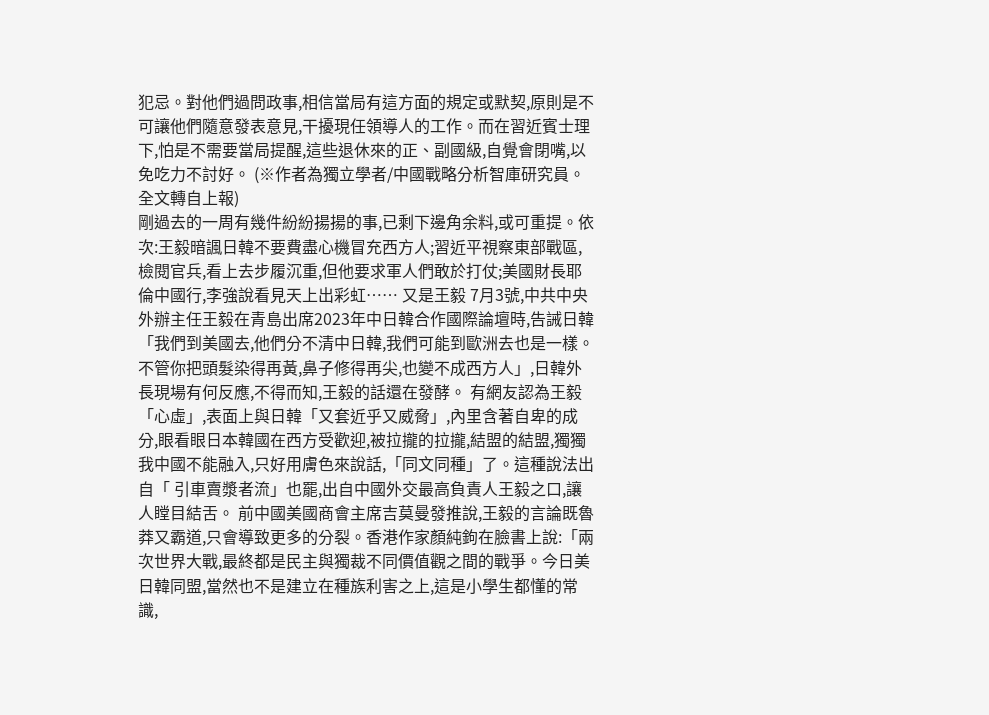犯忌。對他們過問政事,相信當局有這方面的規定或默契,原則是不可讓他們隨意發表意見,干擾現任領導人的工作。而在習近賓士理下,怕是不需要當局提醒,這些退休來的正、副國級,自覺會閉嘴,以免吃力不討好。 (※作者為獨立學者/中國戰略分析智庫研究員。全文轉自上報)
剛過去的一周有幾件紛紛揚揚的事,已剩下邊角余料,或可重提。依次:王毅暗諷日韓不要費盡心機冒充西方人;習近平視察東部戰區,檢閱官兵,看上去步履沉重,但他要求軍人們敢於打仗;美國財長耶倫中國行,李強說看見天上出彩虹…… 又是王毅 7月3號,中共中央外辦主任王毅在青島出席2023年中日韓合作國際論壇時,告誡日韓「我們到美國去,他們分不清中日韓,我們可能到歐洲去也是一樣。不管你把頭髮染得再黃,鼻子修得再尖,也變不成西方人」,日韓外長現場有何反應,不得而知,王毅的話還在發酵。 有網友認為王毅「心虛」,表面上與日韓「又套近乎又威脅」,內里含著自卑的成分,眼看眼日本韓國在西方受歡迎,被拉攏的拉攏,結盟的結盟,獨獨我中國不能融入,只好用膚色來說話,「同文同種」了。這種說法出自「 引車賣漿者流」也罷,出自中國外交最高負責人王毅之口,讓人瞠目結舌。 前中國美國商會主席吉莫曼發推說,王毅的言論既魯莽又霸道,只會導致更多的分裂。香港作家顏純鉤在臉書上說:「兩次世界大戰,最終都是民主與獨裁不同價值觀之間的戰爭。今日美日韓同盟,當然也不是建立在種族利害之上,這是小學生都懂的常識,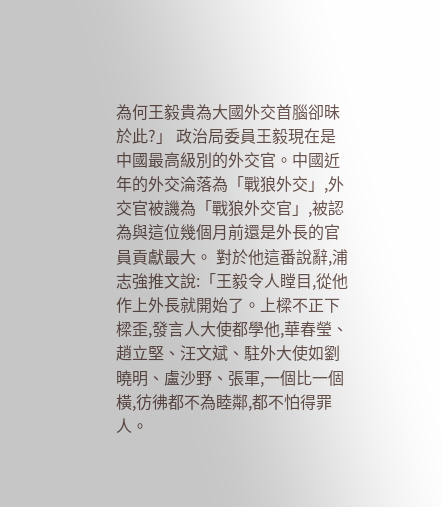為何王毅貴為大國外交首腦卻昧於此?」 政治局委員王毅現在是中國最高級別的外交官。中國近年的外交淪落為「戰狼外交」,外交官被譏為「戰狼外交官」,被認為與這位幾個月前還是外長的官員貢獻最大。 對於他這番說辭,浦志強推文說:「王毅令人瞠目,從他作上外長就開始了。上樑不正下樑歪,發言人大使都學他,華春瑩、趙立堅、汪文斌、駐外大使如劉曉明、盧沙野、張軍,一個比一個橫,彷彿都不為睦鄰,都不怕得罪人。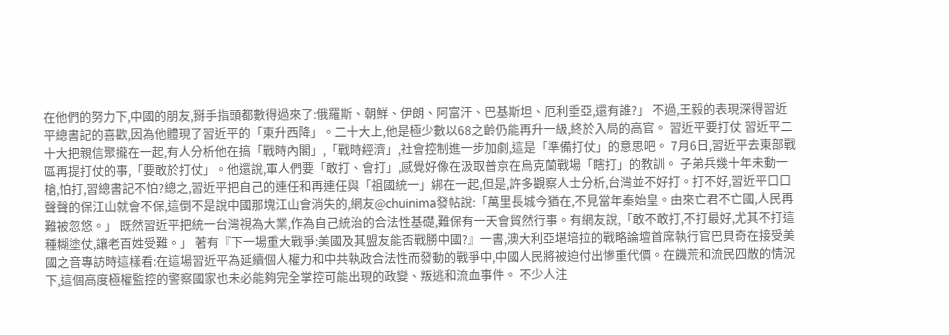在他們的努力下,中國的朋友,掰手指頭都數得過來了:俄羅斯、朝鮮、伊朗、阿富汗、巴基斯坦、厄利垂亞,還有誰?」 不過,王毅的表現深得習近平總書記的喜歡,因為他體現了習近平的「東升西降」。二十大上,他是極少數以68之齡仍能再升一級,終於入局的高官。 習近平要打仗 習近平二十大把親信聚攏在一起,有人分析他在搞「戰時內閣」,「戰時經濟」,社會控制進一步加劇,這是「準備打仗」的意思吧。 7月6日,習近平去東部戰區再提打仗的事,「要敢於打仗」。他還說,軍人們要「敢打、會打」,感覺好像在汲取普京在烏克蘭戰場「瞎打」的教訓。 子弟兵幾十年未動一槍,怕打,習總書記不怕?總之,習近平把自己的連任和再連任與「祖國統一」綁在一起,但是,許多觀察人士分析,台灣並不好打。打不好,習近平口口聲聲的保江山就會不保,這倒不是說中國那塊江山會消失的,網友@chuinima發帖說:「萬里長城今猶在,不見當年秦始皇。由來亡君不亡國,人民再難被忽悠。」 既然習近平把統一台灣視為大業,作為自己統治的合法性基礎,難保有一天會貿然行事。有網友說,「敢不敢打,不打最好,尤其不打這種糊塗仗,讓老百姓受難。」 著有『下一場重大戰爭:美國及其盟友能否戰勝中國?』一書,澳大利亞堪培拉的戰略論壇首席執行官巴貝奇在接受美國之音專訪時這樣看:在這場習近平為延續個人權力和中共執政合法性而發動的戰爭中,中國人民將被迫付出慘重代價。在饑荒和流民四散的情況下,這個高度極權監控的警察國家也未必能夠完全掌控可能出現的政變、叛逃和流血事件。 不少人注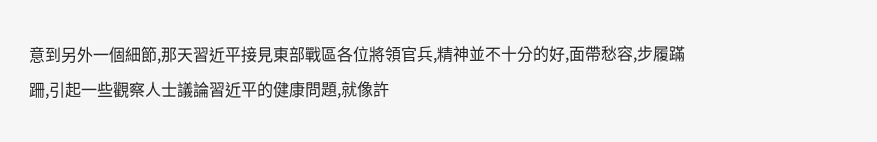意到另外一個細節,那天習近平接見東部戰區各位將領官兵,精神並不十分的好,面帶愁容,步履蹣跚,引起一些觀察人士議論習近平的健康問題,就像許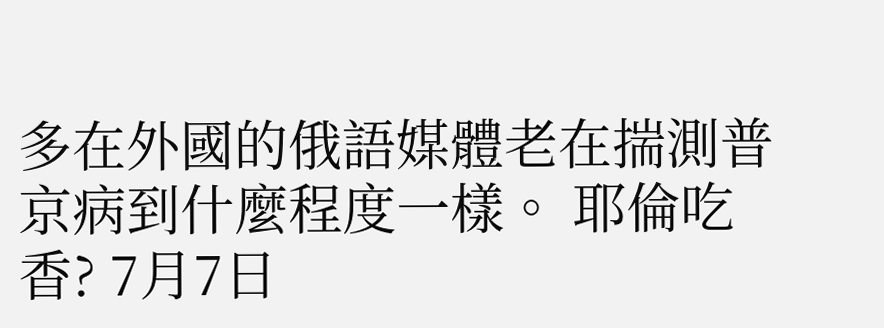多在外國的俄語媒體老在揣測普京病到什麼程度一樣。 耶倫吃香? 7月7日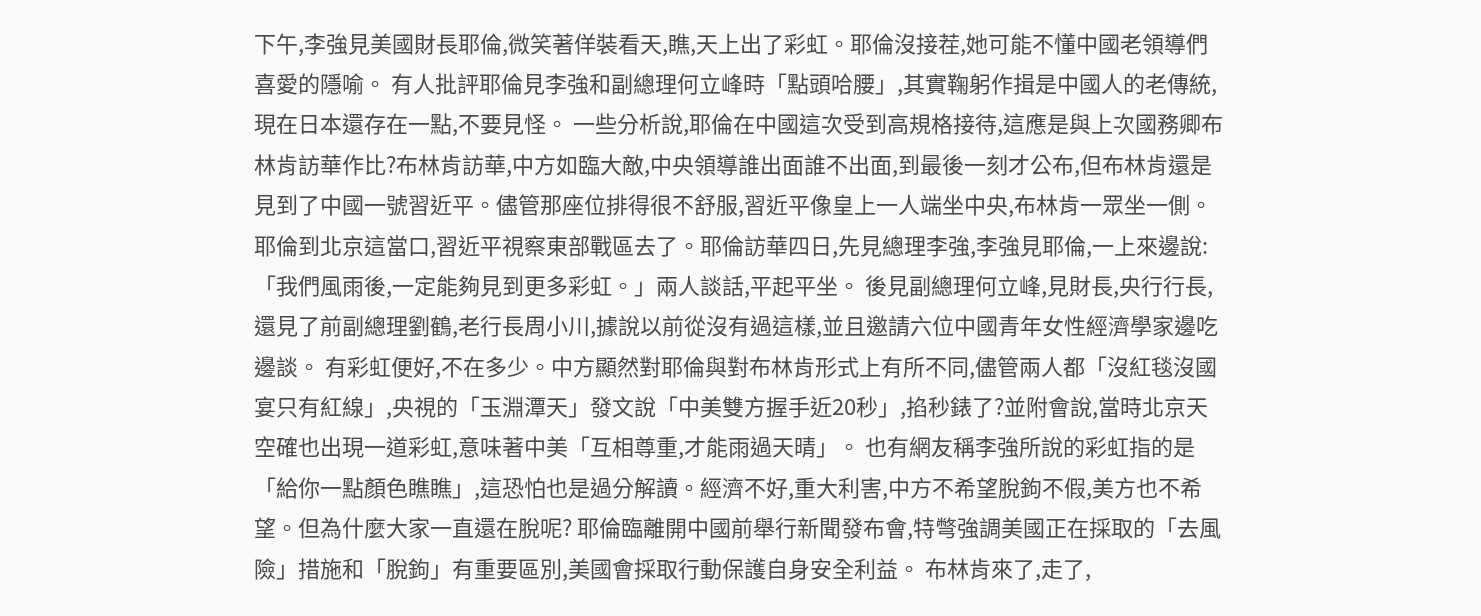下午,李強見美國財長耶倫,微笑著佯裝看天,瞧,天上出了彩虹。耶倫沒接茬,她可能不懂中國老領導們喜愛的隱喻。 有人批評耶倫見李強和副總理何立峰時「點頭哈腰」,其實鞠躬作揖是中國人的老傳統,現在日本還存在一點,不要見怪。 一些分析說,耶倫在中國這次受到高規格接待,這應是與上次國務卿布林肯訪華作比?布林肯訪華,中方如臨大敵,中央領導誰出面誰不出面,到最後一刻才公布,但布林肯還是見到了中國一號習近平。儘管那座位排得很不舒服,習近平像皇上一人端坐中央,布林肯一眾坐一側。 耶倫到北京這當口,習近平視察東部戰區去了。耶倫訪華四日,先見總理李強,李強見耶倫,一上來邊說:「我們風雨後,一定能夠見到更多彩虹。」兩人談話,平起平坐。 後見副總理何立峰,見財長,央行行長,還見了前副總理劉鶴,老行長周小川,據說以前從沒有過這樣,並且邀請六位中國青年女性經濟學家邊吃邊談。 有彩虹便好,不在多少。中方顯然對耶倫與對布林肯形式上有所不同,儘管兩人都「沒紅毯沒國宴只有紅線」,央視的「玉淵潭天」發文說「中美雙方握手近20秒」,掐秒錶了?並附會說,當時北京天空確也出現一道彩虹,意味著中美「互相尊重,才能雨過天晴」。 也有網友稱李強所說的彩虹指的是「給你一點顏色瞧瞧」,這恐怕也是過分解讀。經濟不好,重大利害,中方不希望脫鉤不假,美方也不希望。但為什麼大家一直還在脫呢? 耶倫臨離開中國前舉行新聞發布會,特彆強調美國正在採取的「去風險」措施和「脫鉤」有重要區別,美國會採取行動保護自身安全利益。 布林肯來了,走了,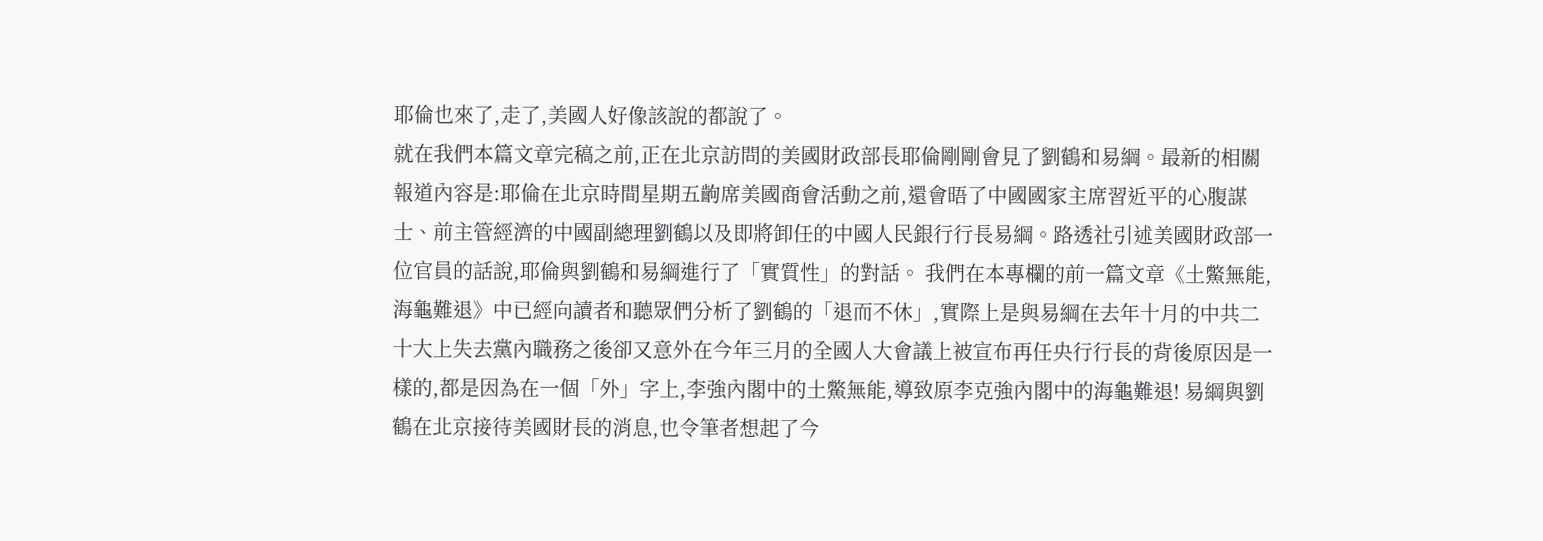耶倫也來了,走了,美國人好像該說的都說了。
就在我們本篇文章完稿之前,正在北京訪問的美國財政部長耶倫剛剛會見了劉鶴和易綱。最新的相關報道內容是:耶倫在北京時間星期五齣席美國商會活動之前,還會晤了中國國家主席習近平的心腹謀士、前主管經濟的中國副總理劉鶴以及即將卸任的中國人民銀行行長易綱。路透社引述美國財政部一位官員的話說,耶倫與劉鶴和易綱進行了「實質性」的對話。 我們在本專欄的前一篇文章《土鱉無能,海龜難退》中已經向讀者和聽眾們分析了劉鶴的「退而不休」,實際上是與易綱在去年十月的中共二十大上失去黨內職務之後卻又意外在今年三月的全國人大會議上被宣布再任央行行長的背後原因是一樣的,都是因為在一個「外」字上,李強內閣中的土鱉無能,導致原李克強內閣中的海龜難退! 易綱與劉鶴在北京接待美國財長的消息,也令筆者想起了今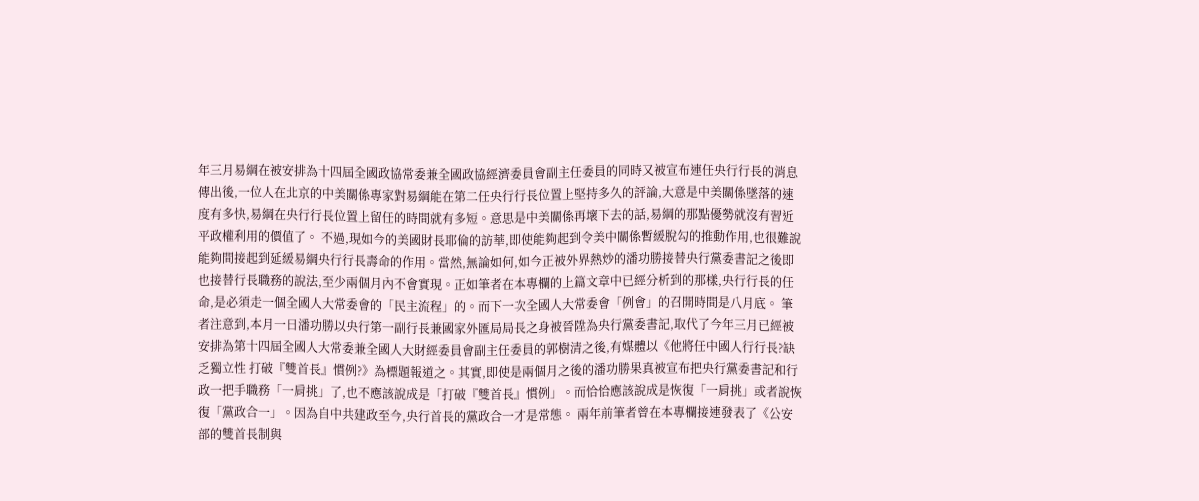年三月易綱在被安排為十四屆全國政協常委兼全國政協經濟委員會副主任委員的同時又被宣布連任央行行長的消息傳出後,一位人在北京的中美關係專家對易綱能在第二任央行行長位置上堅持多久的評論,大意是中美關係墜落的速度有多快,易綱在央行行長位置上留任的時間就有多短。意思是中美關係再壞下去的話,易綱的那點優勢就沒有習近平政權利用的價值了。 不過,現如今的美國財長耶倫的訪華,即使能夠起到令美中關係暫緩脫勾的推動作用,也很難說能夠間接起到延緩易綱央行行長壽命的作用。當然,無論如何,如今正被外界熱炒的潘功勝接替央行黨委書記之後即也接替行長職務的說法,至少兩個月內不會實現。正如筆者在本專欄的上篇文章中已經分析到的那樣,央行行長的任命,是必須走一個全國人大常委會的「民主流程」的。而下一次全國人大常委會「例會」的召開時間是八月底。 筆者注意到,本月一日潘功勝以央行第一副行長兼國家外匯局局長之身被晉陞為央行黨委書記,取代了今年三月已經被安排為第十四屆全國人大常委兼全國人大財經委員會副主任委員的郭樹清之後,有媒體以《他將任中國人行行長?缺乏獨立性 打破『雙首長』慣例?》為標題報道之。其實,即使是兩個月之後的潘功勝果真被宣布把央行黨委書記和行政一把手職務「一肩挑」了,也不應該說成是「打破『雙首長』慣例」。而恰恰應該說成是恢復「一肩挑」或者說恢復「黨政合一」。因為自中共建政至今,央行首長的黨政合一才是常態。 兩年前筆者曾在本專欄接連發表了《公安部的雙首長制與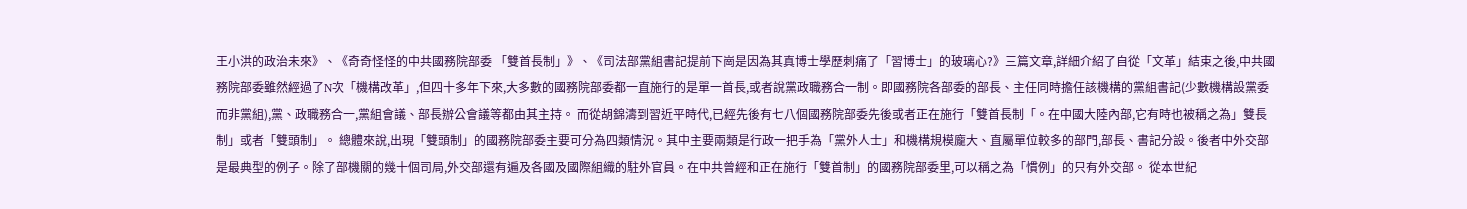王小洪的政治未來》、《奇奇怪怪的中共國務院部委 「雙首長制」》、《司法部黨組書記提前下崗是因為其真博士學歷刺痛了「習博士」的玻璃心?》三篇文章,詳細介紹了自從「文革」結束之後,中共國務院部委雖然經過了N次「機構改革」,但四十多年下來,大多數的國務院部委都一直施行的是單一首長,或者說黨政職務合一制。即國務院各部委的部長、主任同時擔任該機構的黨組書記(少數機構設黨委而非黨組),黨、政職務合一,黨組會議、部長辦公會議等都由其主持。 而從胡錦濤到習近平時代,已經先後有七八個國務院部委先後或者正在施行「雙首長制「。在中國大陸內部,它有時也被稱之為」雙長制」或者「雙頭制」。 總體來說,出現「雙頭制」的國務院部委主要可分為四類情況。其中主要兩類是行政一把手為「黨外人士」和機構規模龐大、直屬單位較多的部門,部長、書記分設。後者中外交部是最典型的例子。除了部機關的幾十個司局,外交部還有遍及各國及國際組織的駐外官員。在中共曾經和正在施行「雙首制」的國務院部委里,可以稱之為「慣例」的只有外交部。 從本世紀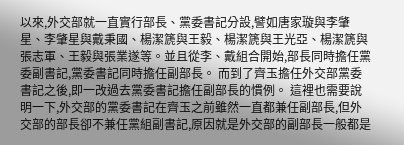以來,外交部就一直實行部長、黨委書記分設,譬如唐家璇與李肇星、李肇星與戴秉國、楊潔篪與王毅、楊潔篪與王光亞、楊潔篪與張志軍、王毅與張業遂等。並且從李、戴組合開始,部長同時擔任黨委副書記,黨委書記同時擔任副部長。 而到了齊玉擔任外交部黨委書記之後,即一改過去黨委書記擔任副部長的慣例。 這裡也需要說明一下,外交部的黨委書記在齊玉之前雖然一直都兼任副部長,但外交部的部長卻不兼任黨組副書記,原因就是外交部的副部長一般都是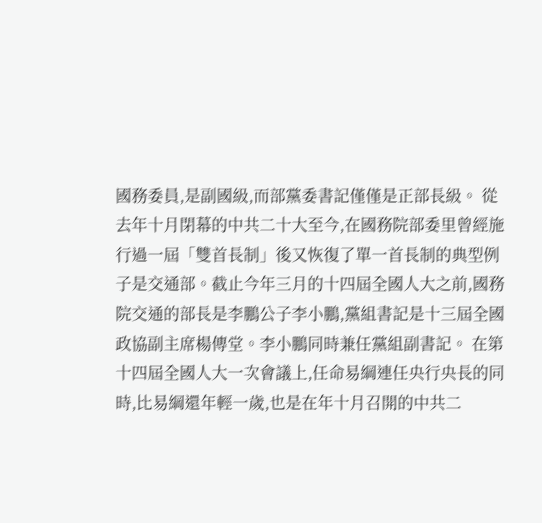國務委員,是副國級,而部黨委書記僅僅是正部長級。 從去年十月閉幕的中共二十大至今,在國務院部委里曾經施行過一屆「雙首長制」後又恢復了單一首長制的典型例子是交通部。截止今年三月的十四屆全國人大之前,國務院交通的部長是李鵬公子李小鵬,黨組書記是十三屆全國政協副主席楊傳堂。李小鵬同時兼任黨組副書記。 在第十四屆全國人大一次會議上,任命易綱連任央行央長的同時,比易綱還年輕一歲,也是在年十月召開的中共二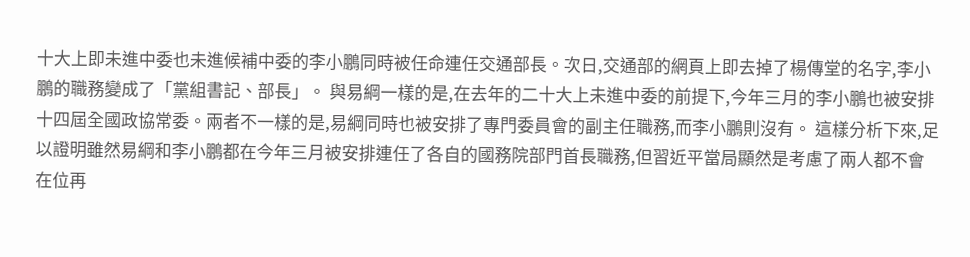十大上即未進中委也未進候補中委的李小鵬同時被任命連任交通部長。次日,交通部的網頁上即去掉了楊傳堂的名字,李小鵬的職務變成了「黨組書記、部長」。 與易綱一樣的是,在去年的二十大上未進中委的前提下,今年三月的李小鵬也被安排十四屆全國政協常委。兩者不一樣的是,易綱同時也被安排了專門委員會的副主任職務,而李小鵬則沒有。 這樣分析下來,足以證明雖然易綱和李小鵬都在今年三月被安排連任了各自的國務院部門首長職務,但習近平當局顯然是考慮了兩人都不會在位再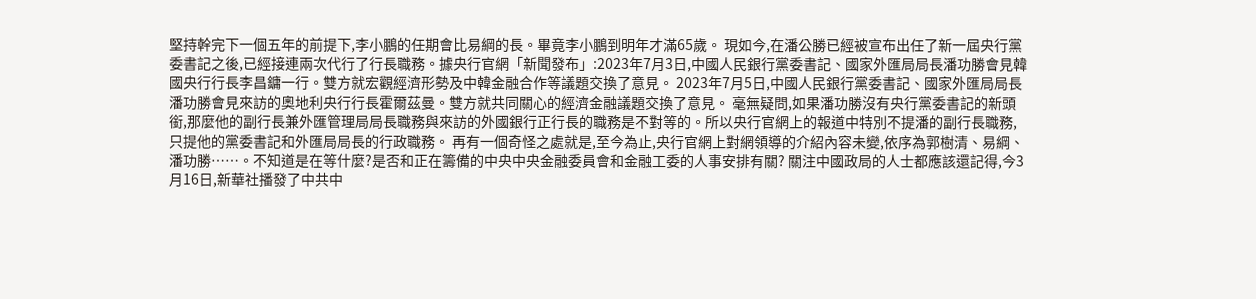堅持幹完下一個五年的前提下,李小鵬的任期會比易綱的長。畢竟李小鵬到明年才滿65歲。 現如今,在潘公勝已經被宣布出任了新一屆央行黨委書記之後,已經接連兩次代行了行長職務。據央行官網「新聞發布」:2023年7月3日,中國人民銀行黨委書記、國家外匯局局長潘功勝會見韓國央行行長李昌鏞一行。雙方就宏觀經濟形勢及中韓金融合作等議題交換了意見。 2023年7月5日,中國人民銀行黨委書記、國家外匯局局長潘功勝會見來訪的奧地利央行行長霍爾茲曼。雙方就共同關心的經濟金融議題交換了意見。 毫無疑問,如果潘功勝沒有央行黨委書記的新頭銜,那麼他的副行長兼外匯管理局局長職務與來訪的外國銀行正行長的職務是不對等的。所以央行官網上的報道中特別不提潘的副行長職務,只提他的黨委書記和外匯局局長的行政職務。 再有一個奇怪之處就是,至今為止,央行官網上對網領導的介紹內容未變,依序為郭樹清、易綱、潘功勝……。不知道是在等什麼?是否和正在籌備的中央中央金融委員會和金融工委的人事安排有關? 關注中國政局的人士都應該還記得,今3月16日,新華社播發了中共中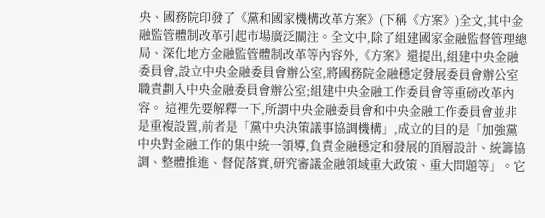央、國務院印發了《黨和國家機構改革方案》(下稱《方案》)全文,其中金融監管體制改革引起市場廣泛關注。全文中,除了組建國家金融監督管理總局、深化地方金融監管體制改革等內容外,《方案》還提出,組建中央金融委員會,設立中央金融委員會辦公室,將國務院金融穩定發展委員會辦公室職責劃入中央金融委員會辦公室;組建中央金融工作委員會等重磅改革內容。 這裡先要解釋一下,所謂中央金融委員會和中央金融工作委員會並非是重複設置,前者是「黨中央決策議事協調機構」,成立的目的是「加強黨中央對金融工作的集中統一領導,負責金融穩定和發展的頂層設計、統籌協調、整體推進、督促落實,研究審議金融領域重大政策、重大問題等」。它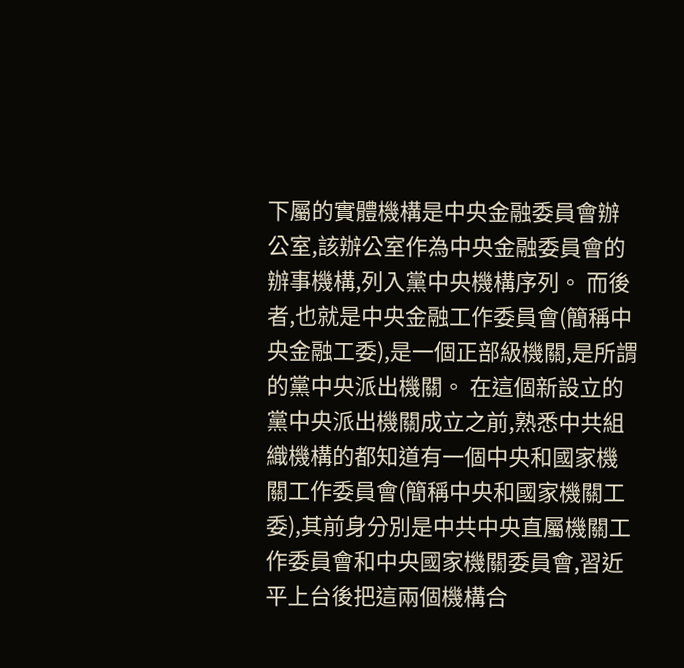下屬的實體機構是中央金融委員會辦公室,該辦公室作為中央金融委員會的辦事機構,列入黨中央機構序列。 而後者,也就是中央金融工作委員會(簡稱中央金融工委),是一個正部級機關,是所謂的黨中央派出機關。 在這個新設立的黨中央派出機關成立之前,熟悉中共組織機構的都知道有一個中央和國家機關工作委員會(簡稱中央和國家機關工委),其前身分別是中共中央直屬機關工作委員會和中央國家機關委員會,習近平上台後把這兩個機構合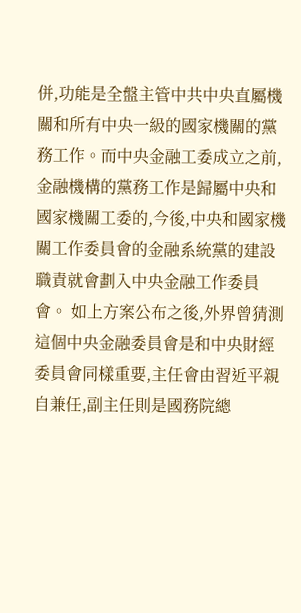併,功能是全盤主管中共中央直屬機關和所有中央一級的國家機關的黨務工作。而中央金融工委成立之前,金融機構的黨務工作是歸屬中央和國家機關工委的,今後,中央和國家機關工作委員會的金融系統黨的建設職責就會劃入中央金融工作委員會。 如上方案公布之後,外界曾猜測這個中央金融委員會是和中央財經委員會同樣重要,主任會由習近平親自兼任,副主任則是國務院總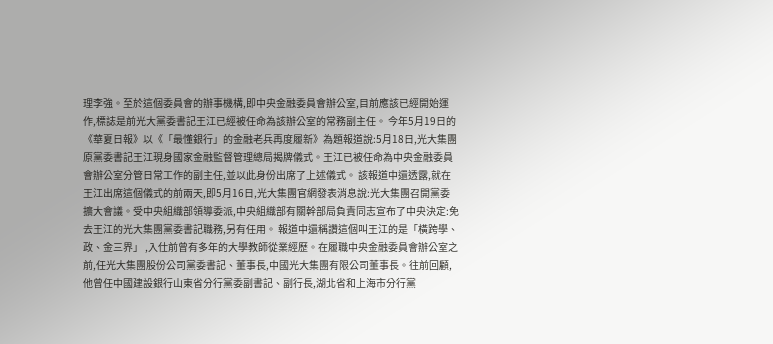理李強。至於這個委員會的辦事機構,即中央金融委員會辦公室,目前應該已經開始運作,標誌是前光大黨委書記王江已經被任命為該辦公室的常務副主任。 今年5月19日的《華夏日報》以《「最懂銀行」的金融老兵再度履新》為題報道說:5月18日,光大集團原黨委書記王江現身國家金融監督管理總局揭牌儀式。王江已被任命為中央金融委員會辦公室分管日常工作的副主任,並以此身份出席了上述儀式。 該報道中還透露,就在王江出席這個儀式的前兩天,即5月16日,光大集團官網發表消息說:光大集團召開黨委擴大會議。受中央組織部領導委派,中央組織部有關幹部局負責同志宣布了中央決定:免去王江的光大集團黨委書記職務,另有任用。 報道中還稱讚這個叫王江的是「橫跨學、政、金三界」 ,入仕前曾有多年的大學教師從業經歷。在履職中央金融委員會辦公室之前,任光大集團股份公司黨委書記、董事長,中國光大集團有限公司董事長。往前回顧,他曾任中國建設銀行山東省分行黨委副書記、副行長,湖北省和上海市分行黨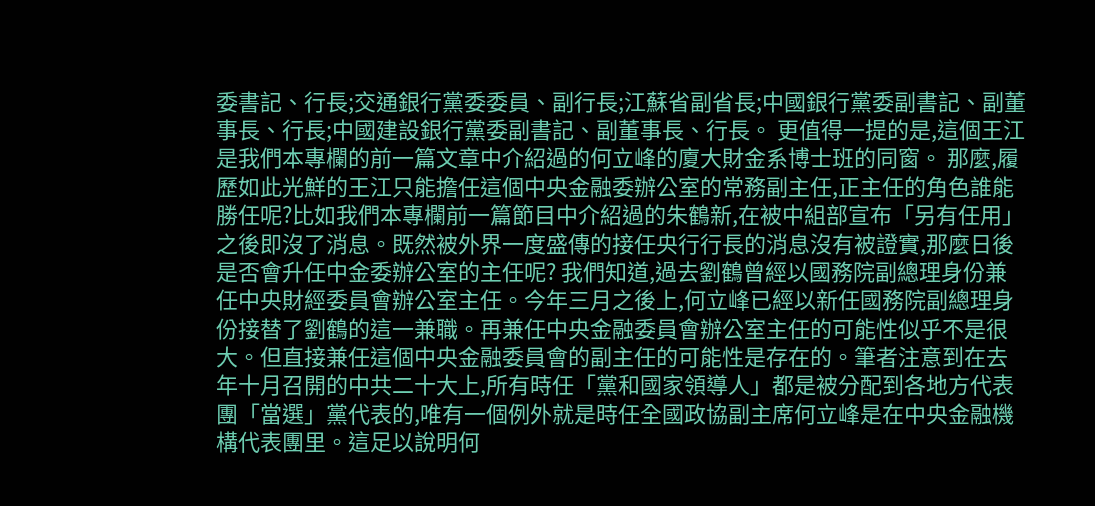委書記、行長;交通銀行黨委委員、副行長;江蘇省副省長;中國銀行黨委副書記、副董事長、行長;中國建設銀行黨委副書記、副董事長、行長。 更值得一提的是,這個王江是我們本專欄的前一篇文章中介紹過的何立峰的廈大財金系博士班的同窗。 那麼,履歷如此光鮮的王江只能擔任這個中央金融委辦公室的常務副主任,正主任的角色誰能勝任呢?比如我們本專欄前一篇節目中介紹過的朱鶴新,在被中組部宣布「另有任用」之後即沒了消息。既然被外界一度盛傳的接任央行行長的消息沒有被證實,那麼日後是否會升任中金委辦公室的主任呢? 我們知道,過去劉鶴曾經以國務院副總理身份兼任中央財經委員會辦公室主任。今年三月之後上,何立峰已經以新任國務院副總理身份接替了劉鶴的這一兼職。再兼任中央金融委員會辦公室主任的可能性似乎不是很大。但直接兼任這個中央金融委員會的副主任的可能性是存在的。筆者注意到在去年十月召開的中共二十大上,所有時任「黨和國家領導人」都是被分配到各地方代表團「當選」黨代表的,唯有一個例外就是時任全國政協副主席何立峰是在中央金融機構代表團里。這足以說明何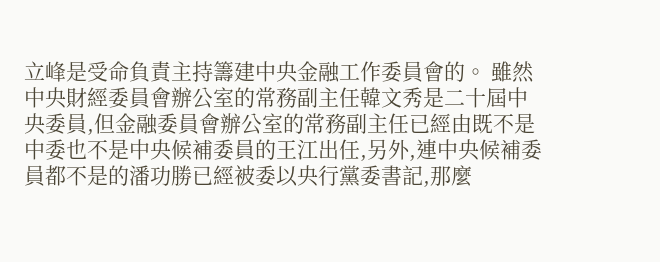立峰是受命負責主持籌建中央金融工作委員會的。 雖然中央財經委員會辦公室的常務副主任韓文秀是二十屆中央委員,但金融委員會辦公室的常務副主任已經由既不是中委也不是中央候補委員的王江出任,另外,連中央候補委員都不是的潘功勝已經被委以央行黨委書記,那麼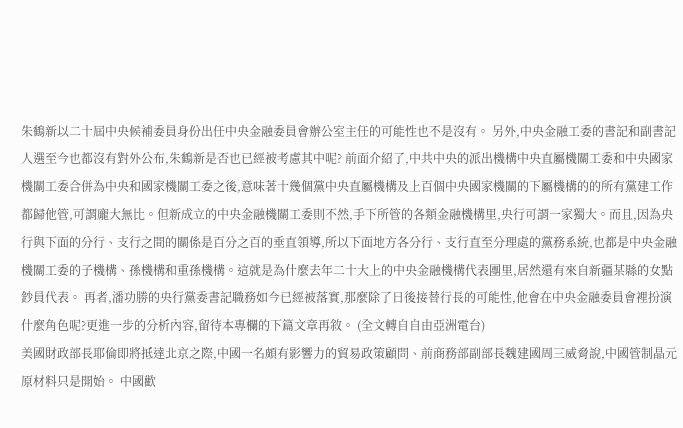朱鶴新以二十屆中央候補委員身份出任中央金融委員會辦公室主任的可能性也不是沒有。 另外,中央金融工委的書記和副書記人選至今也都沒有對外公布,朱鶴新是否也已經被考慮其中呢? 前面介紹了,中共中央的派出機構中央直屬機關工委和中央國家機關工委合併為中央和國家機關工委之後,意味著十幾個黨中央直屬機構及上百個中央國家機關的下屬機構的的所有黨建工作都歸他管,可謂龐大無比。但新成立的中央金融機關工委則不然,手下所管的各類金融機構里,央行可謂一家獨大。而且,因為央行與下面的分行、支行之間的關係是百分之百的垂直領導,所以下面地方各分行、支行直至分理處的黨務系統,也都是中央金融機關工委的子機構、孫機構和重孫機構。這就是為什麼去年二十大上的中央金融機構代表團里,居然還有來自新疆某縣的女點鈔員代表。 再者,潘功勝的央行黨委書記職務如今已經被落實,那麼除了日後接替行長的可能性,他會在中央金融委員會裡扮演什麼角色呢?更進一步的分析內容,留待本專欄的下篇文章再敘。 (全文轉自自由亞洲電台)
美國財政部長耶倫即將抵達北京之際,中國一名頗有影響力的貿易政策顧問、前商務部副部長魏建國周三威脅說,中國管制晶元原材料只是開始。 中國歡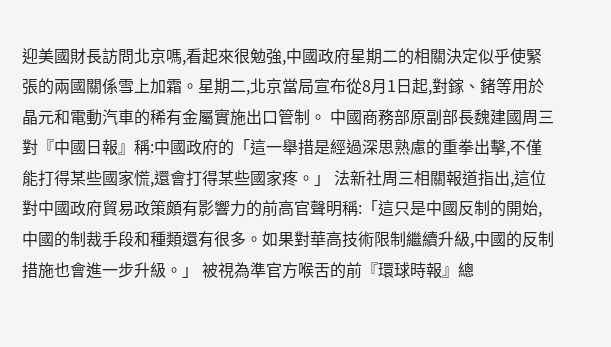迎美國財長訪問北京嗎,看起來很勉強,中國政府星期二的相關決定似乎使緊張的兩國關係雪上加霜。星期二,北京當局宣布從8月1日起,對鎵、鍺等用於晶元和電動汽車的稀有金屬實施出口管制。 中國商務部原副部長魏建國周三對『中國日報』稱:中國政府的「這一舉措是經過深思熟慮的重拳出擊,不僅能打得某些國家慌,還會打得某些國家疼。」 法新社周三相關報道指出,這位對中國政府貿易政策頗有影響力的前高官聲明稱:「這只是中國反制的開始,中國的制裁手段和種類還有很多。如果對華高技術限制繼續升級,中國的反制措施也會進一步升級。」 被視為準官方喉舌的前『環球時報』總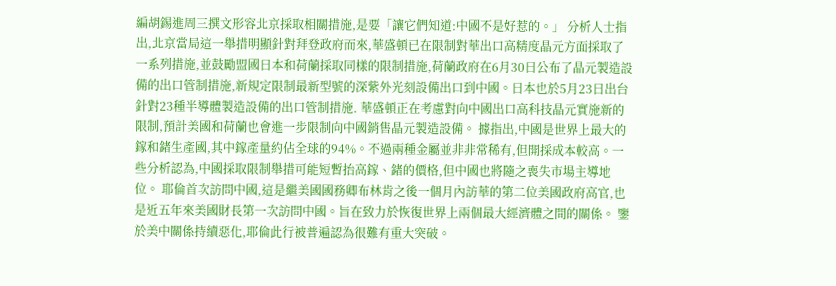編胡錫進周三撰文形容北京採取相關措施,是要「讓它們知道:中國不是好惹的。」 分析人士指出,北京當局這一舉措明顯針對拜登政府而來,華盛頓已在限制對華出口高精度晶元方面採取了一系列措施,並鼓勵盟國日本和荷蘭採取同樣的限制措施,荷蘭政府在6月30日公布了晶元製造設備的出口管制措施,新規定限制最新型號的深紫外光刻設備出口到中國。日本也於5月23日出台針對23種半導體製造設備的出口管制措施. 華盛頓正在考慮對向中國出口高科技晶元實施新的限制,預計美國和荷蘭也會進一步限制向中國銷售晶元製造設備。 據指出,中國是世界上最大的鎵和鍺生產國,其中鎵產量約佔全球的94%。不過兩種金屬並非非常稀有,但開採成本較高。一些分析認為,中國採取限制舉措可能短暫抬高鎵、鍺的價格,但中國也將隨之喪失市場主導地位。 耶倫首次訪問中國,這是繼美國國務卿布林肯之後一個月內訪華的第二位美國政府高官,也是近五年來美國財長第一次訪問中國。旨在致力於恢復世界上兩個最大經濟體之間的關係。 鑒於美中關係持續惡化,耶倫此行被普遍認為很難有重大突破。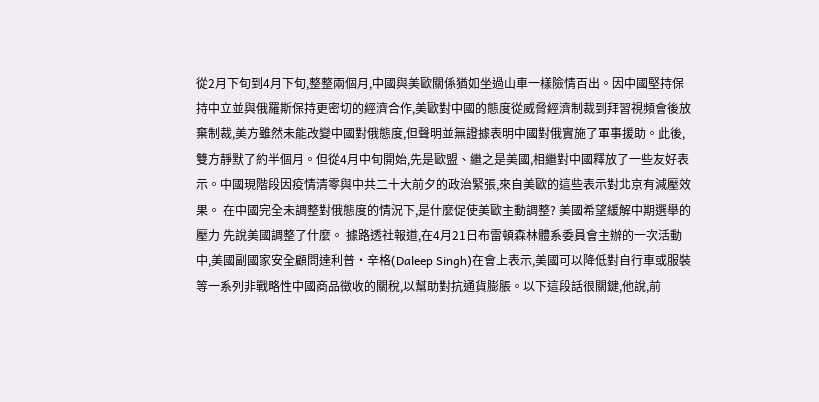從2月下旬到4月下旬,整整兩個月,中國與美歐關係猶如坐過山車一樣險情百出。因中國堅持保持中立並與俄羅斯保持更密切的經濟合作,美歐對中國的態度從威脅經濟制裁到拜習視頻會後放棄制裁,美方雖然未能改變中國對俄態度,但聲明並無證據表明中國對俄實施了軍事援助。此後,雙方靜默了約半個月。但從4月中旬開始,先是歐盟、繼之是美國,相繼對中國釋放了一些友好表示。中國現階段因疫情清零與中共二十大前夕的政治緊張,來自美歐的這些表示對北京有減壓效果。 在中國完全未調整對俄態度的情況下,是什麼促使美歐主動調整? 美國希望緩解中期選舉的壓力 先說美國調整了什麼。 據路透社報道,在4月21日布雷頓森林體系委員會主辦的一次活動中,美國副國家安全顧問達利普·辛格(Daleep Singh)在會上表示,美國可以降低對自行車或服裝等一系列非戰略性中國商品徵收的關稅,以幫助對抗通貨膨脹。以下這段話很關鍵,他說,前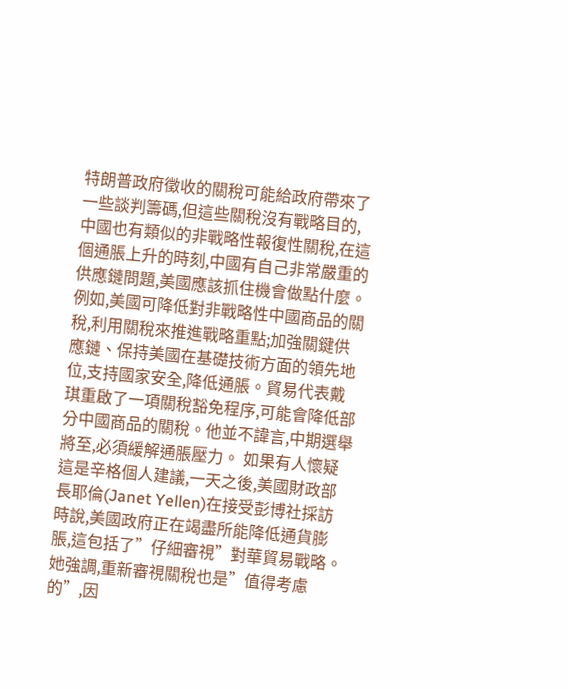特朗普政府徵收的關稅可能給政府帶來了一些談判籌碼,但這些關稅沒有戰略目的,中國也有類似的非戰略性報復性關稅,在這個通脹上升的時刻,中國有自己非常嚴重的供應鏈問題,美國應該抓住機會做點什麼。例如,美國可降低對非戰略性中國商品的關稅,利用關稅來推進戰略重點;加強關鍵供應鏈、保持美國在基礎技術方面的領先地位,支持國家安全,降低通脹。貿易代表戴琪重啟了一項關稅豁免程序,可能會降低部分中國商品的關稅。他並不諱言,中期選舉將至,必須緩解通脹壓力。 如果有人懷疑這是辛格個人建議,一天之後,美國財政部長耶倫(Janet Yellen)在接受彭博社採訪時說,美國政府正在竭盡所能降低通貨膨脹,這包括了”仔細審視”對華貿易戰略。她強調,重新審視關稅也是”值得考慮的”,因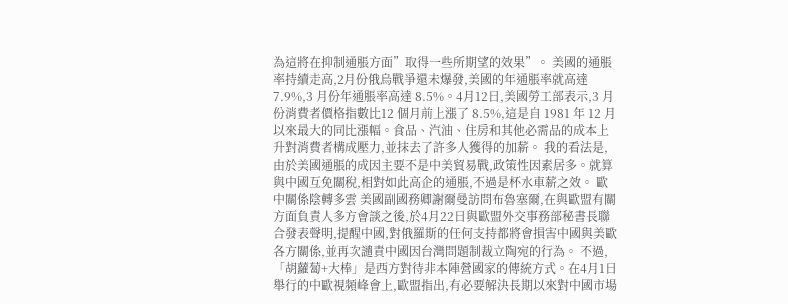為這將在抑制通脹方面”取得一些所期望的效果”。 美國的通脹率持續走高,2月份俄烏戰爭還未爆發,美國的年通脹率就高達7.9%,3 月份年通脹率高達 8.5%。4月12日,美國勞工部表示,3 月份消費者價格指數比12 個月前上漲了 8.5%,這是自 1981 年 12 月以來最大的同比漲幅。食品、汽油、住房和其他必需品的成本上升對消費者構成壓力,並抹去了許多人獲得的加薪。 我的看法是,由於美國通脹的成因主要不是中美貿易戰,政策性因素居多。就算與中國互免關稅,相對如此高企的通脹,不過是杯水車薪之效。 歐中關係陰轉多雲 美國副國務卿謝爾曼訪問布魯塞爾,在與歐盟有關方面負責人多方會談之後,於4月22日與歐盟外交事務部秘書長聯合發表聲明,提醒中國,對俄羅斯的任何支持都將會損害中國與美歐各方關係,並再次譴責中國因台灣問題制裁立陶宛的行為。 不過,「胡蘿蔔+大棒」是西方對待非本陣營國家的傳統方式。在4月1日舉行的中歐視頻峰會上,歐盟指出,有必要解決長期以來對中國市場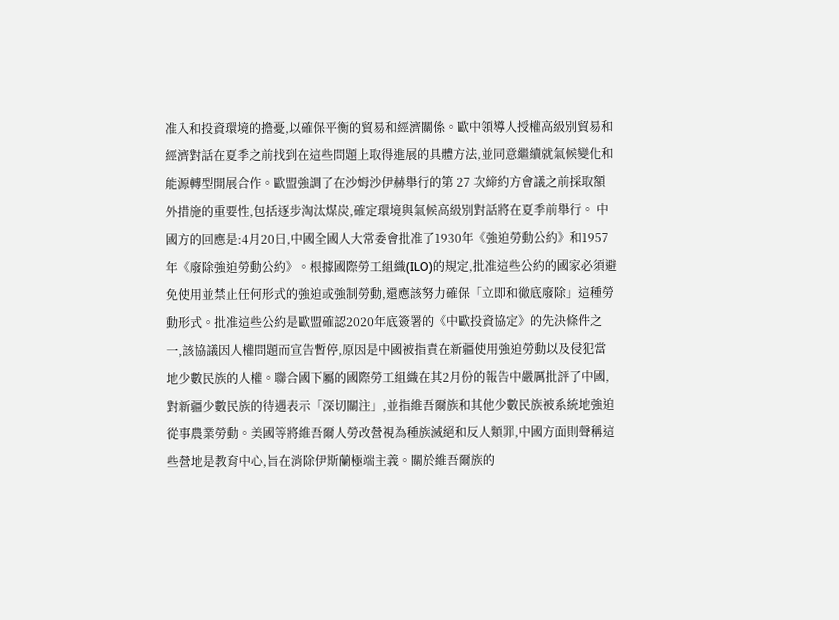准入和投資環境的擔憂,以確保平衡的貿易和經濟關係。歐中領導人授權高級別貿易和經濟對話在夏季之前找到在這些問題上取得進展的具體方法,並同意繼續就氣候變化和能源轉型開展合作。歐盟強調了在沙姆沙伊赫舉行的第 27 次締約方會議之前採取額外措施的重要性,包括逐步淘汰煤炭,確定環境與氣候高級別對話將在夏季前舉行。 中國方的回應是:4月20日,中國全國人大常委會批准了1930年《強迫勞動公約》和1957年《廢除強迫勞動公約》。根據國際勞工組織(ILO)的規定,批准這些公約的國家必須避免使用並禁止任何形式的強迫或強制勞動,還應該努力確保「立即和徹底廢除」這種勞動形式。批准這些公約是歐盟確認2020年底簽署的《中歐投資協定》的先決條件之一,該協議因人權問題而宣告暫停,原因是中國被指責在新疆使用強迫勞動以及侵犯當地少數民族的人權。聯合國下屬的國際勞工組織在其2月份的報告中嚴厲批評了中國,對新疆少數民族的待遇表示「深切關注」,並指維吾爾族和其他少數民族被系統地強迫從事農業勞動。美國等將維吾爾人勞改營視為種族滅絕和反人類罪,中國方面則聲稱這些營地是教育中心,旨在消除伊斯蘭極端主義。關於維吾爾族的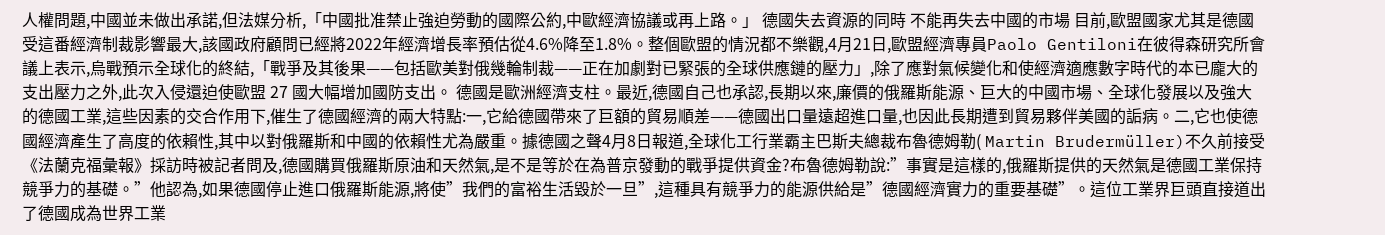人權問題,中國並未做出承諾,但法媒分析,「中國批准禁止強迫勞動的國際公約,中歐經濟協議或再上路。」 德國失去資源的同時 不能再失去中國的市場 目前,歐盟國家尤其是德國受這番經濟制裁影響最大,該國政府顧問已經將2022年經濟增長率預估從4.6%降至1.8%。整個歐盟的情況都不樂觀,4月21日,歐盟經濟專員Paolo Gentiloni在彼得森研究所會議上表示,烏戰預示全球化的終結,「戰爭及其後果——包括歐美對俄幾輪制裁——正在加劇對已緊張的全球供應鏈的壓力」,除了應對氣候變化和使經濟適應數字時代的本已龐大的支出壓力之外,此次入侵還迫使歐盟 27 國大幅增加國防支出。 德國是歐洲經濟支柱。最近,德國自己也承認,長期以來,廉價的俄羅斯能源、巨大的中國市場、全球化發展以及強大的德國工業,這些因素的交合作用下,催生了德國經濟的兩大特點:一,它給德國帶來了巨額的貿易順差——德國出口量遠超進口量,也因此長期遭到貿易夥伴美國的詬病。二,它也使德國經濟產生了高度的依賴性,其中以對俄羅斯和中國的依賴性尤為嚴重。據德國之聲4月8日報道,全球化工行業霸主巴斯夫總裁布魯德姆勒( Martin Brudermüller)不久前接受《法蘭克福彙報》採訪時被記者問及,德國購買俄羅斯原油和天然氣,是不是等於在為普京發動的戰爭提供資金?布魯德姆勒說:”事實是這樣的,俄羅斯提供的天然氣是德國工業保持競爭力的基礎。”他認為,如果德國停止進口俄羅斯能源,將使”我們的富裕生活毀於一旦”,這種具有競爭力的能源供給是”德國經濟實力的重要基礎”。這位工業界巨頭直接道出了德國成為世界工業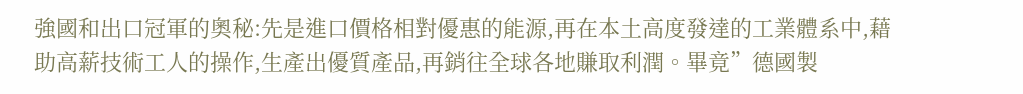強國和出口冠軍的奧秘:先是進口價格相對優惠的能源,再在本土高度發達的工業體系中,藉助高薪技術工人的操作,生產出優質產品,再銷往全球各地賺取利潤。畢竟”德國製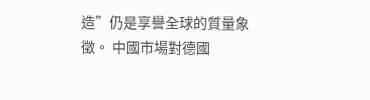造”仍是享譽全球的質量象徵。 中國市場對德國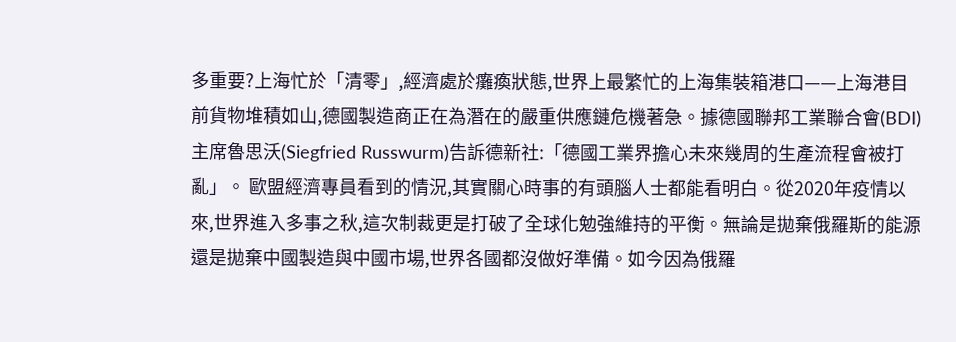多重要?上海忙於「清零」,經濟處於癱瘓狀態,世界上最繁忙的上海集裝箱港口——上海港目前貨物堆積如山,德國製造商正在為潛在的嚴重供應鏈危機著急。據德國聯邦工業聯合會(BDI)主席魯思沃(Siegfried Russwurm)告訴德新社:「德國工業界擔心未來幾周的生產流程會被打亂」。 歐盟經濟專員看到的情況,其實關心時事的有頭腦人士都能看明白。從2020年疫情以來,世界進入多事之秋,這次制裁更是打破了全球化勉強維持的平衡。無論是拋棄俄羅斯的能源還是拋棄中國製造與中國市場,世界各國都沒做好準備。如今因為俄羅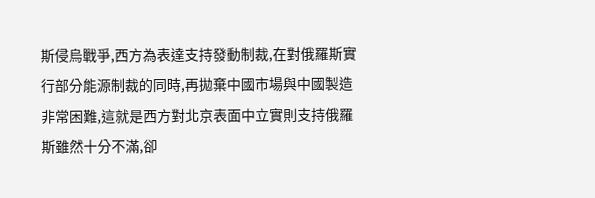斯侵烏戰爭,西方為表達支持發動制裁,在對俄羅斯實行部分能源制裁的同時,再拋棄中國市場與中國製造非常困難,這就是西方對北京表面中立實則支持俄羅斯雖然十分不滿,卻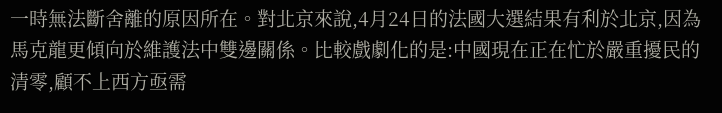一時無法斷舍離的原因所在。對北京來說,4月24日的法國大選結果有利於北京,因為馬克龍更傾向於維護法中雙邊關係。比較戲劇化的是:中國現在正在忙於嚴重擾民的清零,顧不上西方亟需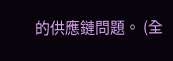的供應鏈問題。 (全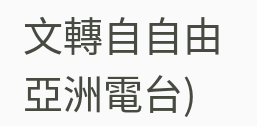文轉自自由亞洲電台)